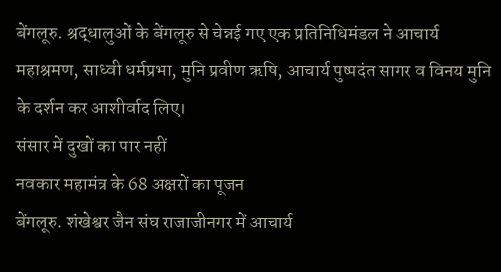बेंगलूरु. श्रद्धालुओं के बेंगलूरु से चेन्नई गए एक प्रतिनिधिमंडल ने आचार्य महाश्रमण, साध्वी धर्मप्रभा, मुनि प्रवीण ऋषि, आचार्य पुष्पदंत सागर व विनय मुनि के दर्शन कर आशीर्वाद लिए।
संसार में दुखों का पार नहीं
नवकार महामंत्र के 68 अक्षरों का पूजन
बेंगलूरु. शंखेश्वर जैन संघ राजाजीनगर में आचार्य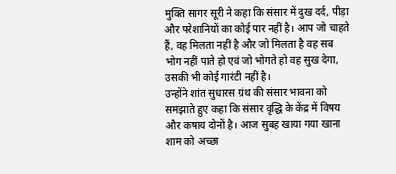मुक्ति सागर सूरी ने कहा कि संसार में दुख दर्द, पीड़ा और परेशानियों का कोई पार नहीं है। आप जो चाहते हैं, वह मिलता नहीं है और जो मिलता है वह सब भोग नहीं पाते हो एवं जो भोगते हो वह सुख देगा, उसकी भी कोई गारंटी नहीं है।
उन्होंने शांत सुधारस ग्रंथ की संसार भावना को समझाते हुए कहा कि संसार वृद्धि के केंद्र में विषय और कषाय दोनों है। आज सुबह खाया गया खाना शाम को अच्छा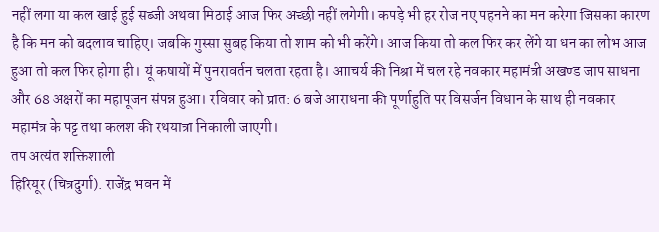नहीं लगा या कल खाई हुई सब्जी अथवा मिठाई आज फिर अच्छी नहीं लगेगी। कपड़े भी हर रोज नए पहनने का मन करेगा जिसका कारण है कि मन को बदलाव चाहिए। जबकि गुस्सा सुबह किया तो शाम को भी करेंगे। आज किया तो कल फिर कर लेंगे या धन का लोभ आज हुआ तो कल फिर होगा ही। यूं कषायों में पुनरावर्तन चलता रहता है। आाचर्य की निश्रा में चल रहे नवकार महामंत्री अखण्ड जाप साधना और 68 अक्षरों का महापूजन संपन्न हुआ। रविवार को प्रात: 6 बजे आराधना की पूर्णाहुति पर विसर्जन विधान के साथ ही नवकार महामंत्र के पट्ट तथा कलश की रथयात्रा निकाली जाएगी।
तप अत्यंत शक्तिशाली
हिरियूर (चित्रदुर्गा). राजेंद्र भवन में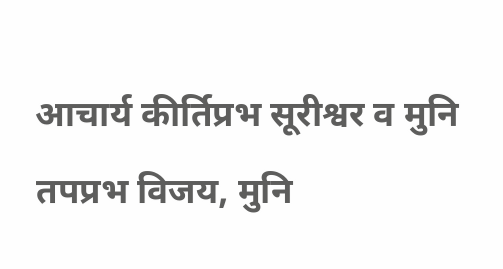आचार्य कीर्तिप्रभ सूरीश्वर व मुनि तपप्रभ विजय, मुनि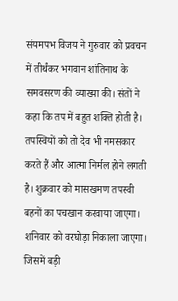संयमपभ विजय ने गुरुवार को प्रवचन में तीर्थंकर भगवान शांतिनाथ के समवसरण की व्याख्या की। संतों ने कहा कि तप में बहुत शक्ति होती है। तपस्वियों को तो देव भी नमसकार करते हैं और आत्मा निर्मल होने लगती है। शुक्रवार को मासखमण तपस्वी बहनों का पचखान करवाया जाएगा। शनिवार को वरघोड़ा निकाला जाएगा। जिसमें बड़ी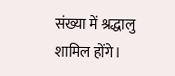संख्या में श्रद्धालु शामिल होंगे।